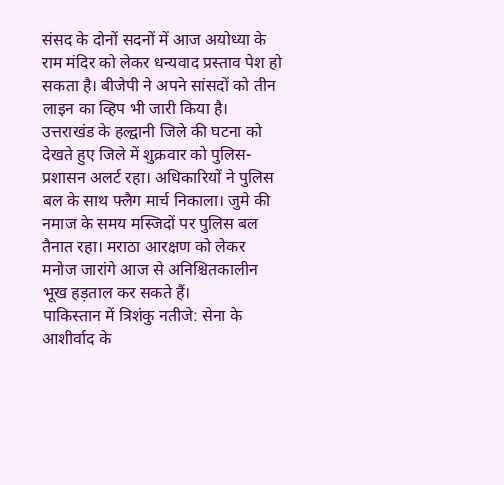संसद के दोनों सदनों में आज अयोध्या के राम मंदिर को लेकर धन्यवाद प्रस्ताव पेश हो सकता है। बीजेपी ने अपने सांसदों को तीन लाइन का व्हिप भी जारी किया है। उत्तराखंड के हल्द्वानी जिले की घटना को देखते हुए जिले में शुक्रवार को पुलिस-प्रशासन अलर्ट रहा। अधिकारियों ने पुलिस बल के साथ फ्लैग मार्च निकाला। जुमे की नमाज के समय मस्जिदों पर पुलिस बल तैनात रहा। मराठा आरक्षण को लेकर मनोज जारांगे आज से अनिश्चितकालीन भूख हड़ताल कर सकते हैं।
पाकिस्तान में त्रिशंकु नतीजे: सेना के आशीर्वाद के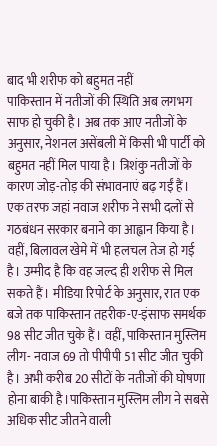बाद भी शरीफ को बहुमत नहीं
पाकिस्तान में नतीजों की स्थिति अब लगभग साफ हो चुकी है। अब तक आए नतीजों के अनुसार, नेशनल असेंबली में किसी भी पार्टी को बहुमत नहीं मिल पाया है। त्रिशंकु नतीजों के कारण जोड़-तोड़ की संभावनाएं बढ़ गईं हैं। एक तरफ जहां नवाज शरीफ ने सभी दलों से गठबंधन सरकार बनाने का आह्वान किया है। वहीं, बिलावल खेमे में भी हलचल तेज हो गई है। उम्मीद है कि वह जल्द ही शरीफ से मिल सकते हैं। मीडिया रिपोर्ट के अनुसार, रात एक बजे तक पाकिस्तान तहरीक-ए-इंसाफ समर्थक 98 सीट जीत चुके हैं। वहीं, पाकिस्तान मुस्लिम लीग- नवाज 69 तो पीपीपी 51 सीट जीत चुकी है। अभी करीब 20 सीटों के नतीजों की घोषणा होना बाकी है।पाकिस्तान मुस्लिम लीग ने सबसे अधिक सीट जीतने वाली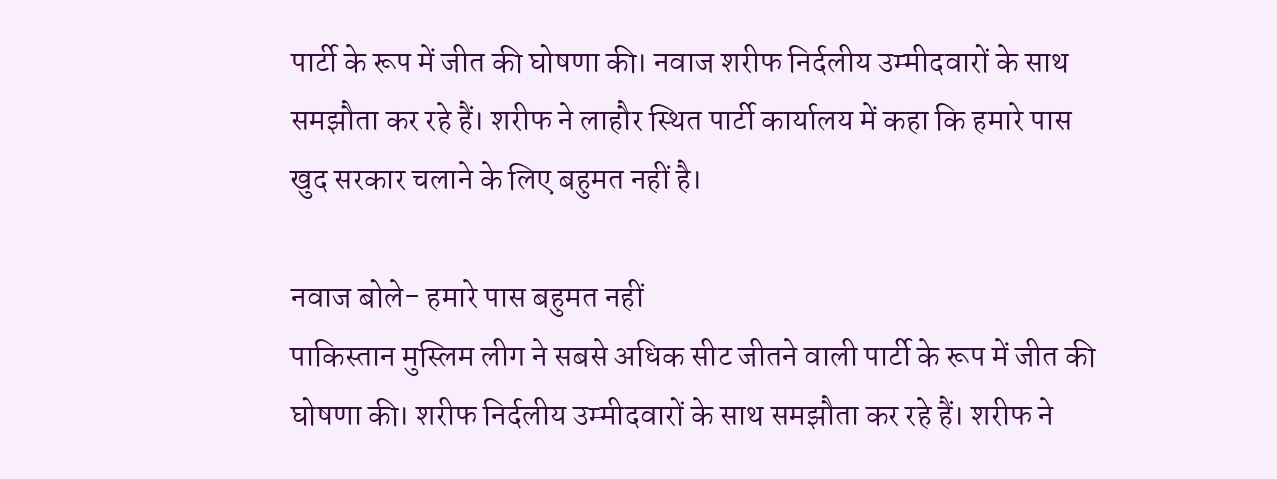पार्टी के रूप में जीत की घोषणा की। नवाज शरीफ निर्दलीय उम्मीदवारों के साथ समझौता कर रहे हैं। शरीफ ने लाहौर स्थित पार्टी कार्यालय में कहा कि हमारे पास खुद सरकार चलाने के लिए बहुमत नहीं है।

नवाज बोले- हमारे पास बहुमत नहीं
पाकिस्तान मुस्लिम लीग ने सबसे अधिक सीट जीतने वाली पार्टी के रूप में जीत की घोषणा की। शरीफ निर्दलीय उम्मीदवारों के साथ समझौता कर रहे हैं। शरीफ ने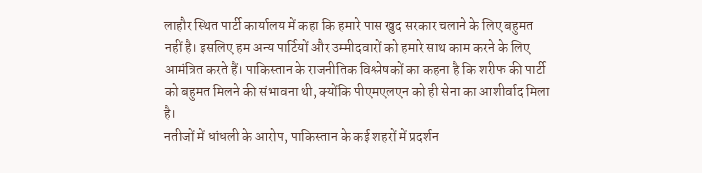लाहौर स्थित पार्टी कार्यालय में कहा कि हमारे पास खुद सरकार चलाने के लिए बहुमत नहीं है। इसलिए हम अन्य पार्टियों और उम्मीदवारों को हमारे साथ काम करने के लिए आमंत्रित करते हैं। पाकिस्तान के राजनीतिक विश्लेषकों का कहना है कि शरीफ की पार्टी को बहुमत मिलने की संभावना थी, क्योंकि पीएमएलएन को ही सेना का आशीर्वाद मिला है।
नतीजों में धांधली के आरोप, पाकिस्तान के कई शहरों में प्रदर्शन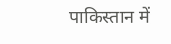पाकिस्तान में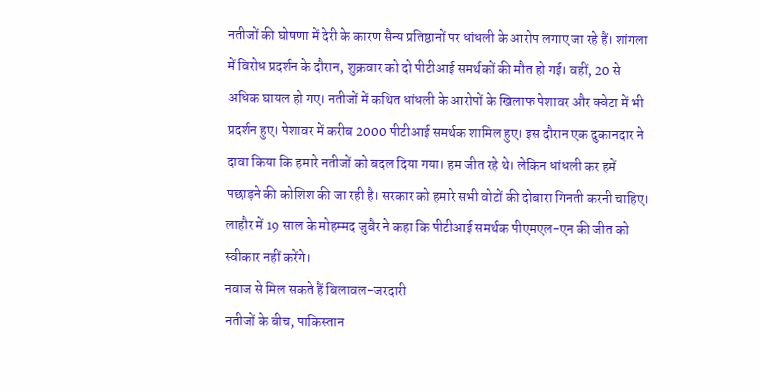नतीजों की घोषणा में देरी के कारण सैन्य प्रतिष्ठानों पर धांधली के आरोप लगाए जा रहे हैं। शांगला में विरोध प्रदर्शन के दौरान, शुक्रवार को दो पीटीआई समर्थकों की मौत हो गई। वहीं, 20 से अधिक घायल हो गए। नतीजों में कथित धांधली के आरोपों के खिलाफ पेशावर और क्वेटा में भी प्रदर्शन हुए। पेशावर में करीब 2000 पीटीआई समर्थक शामिल हुए। इस दौरान एक दुकानदार ने दावा किया कि हमारे नतीजों को बदल दिया गया। हम जीत रहे थे। लेकिन धांधली कर हमें पछाड़ने की कोशिश की जा रही है। सरकार को हमारे सभी वोटों की दोबारा गिनती करनी चाहिए। लाहौर में 19 साल के मोहम्मद जुबैर ने कहा कि पीटीआई समर्थक पीएमएल-एन की जीत को स्वीकार नहीं करेंगे।
नवाज से मिल सकते हैं बिलावल-जरदारी
नतीजों के बीच, पाकिस्तान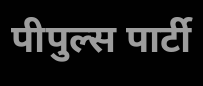पीपुल्स पार्टी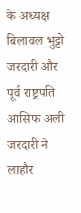के अध्यक्ष बिलावल भुट्टो जरदारी और पूर्व राष्ट्रपति आसिफ अली जरदारी ने लाहौर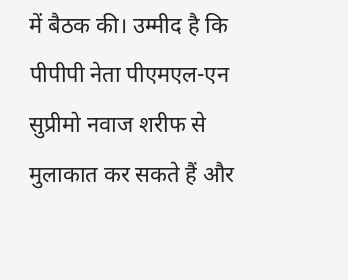में बैठक की। उम्मीद है कि पीपीपी नेता पीएमएल-एन सुप्रीमो नवाज शरीफ से मुलाकात कर सकते हैं और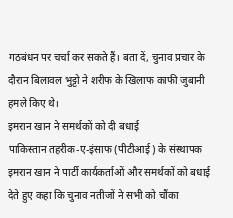गठबंधन पर चर्चा कर सकते हैं। बता दें, चुनाव प्रचार के दौरान बिलावल भुट्टो ने शरीफ के खिलाफ काफी जुबानी हमले किए थे।
इमरान खान ने समर्थकों को दी बधाई
पाकिस्तान तहरीक-ए-इंसाफ (पीटीआई) के संस्थापक इमरान खान ने पार्टी कार्यकर्ताओं और समर्थकों को बधाई देते हुए कहा कि चुनाव नतीजों ने सभी को चौंका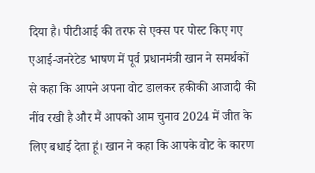दिया है। पीटीआई की तरफ से एक्स पर पोस्ट किए गए एआई-जनरेटेड भाषण में पूर्व प्रधानमंत्री खान ने समर्थकों से कहा कि आपने अपना वोट डालकर हकीकी आजादी की नींव रखी है और मैं आपको आम चुनाव 2024 में जीत के लिए बधाई देता हूं। खान ने कहा कि आपके वोट के कारण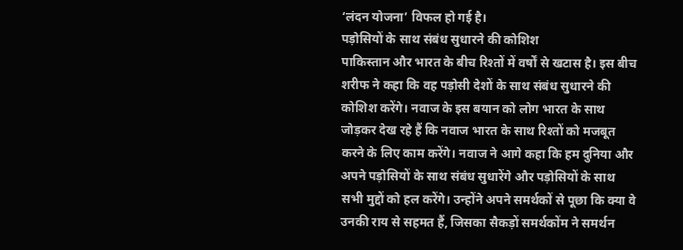‘लंदन योजना’ विफल हो गई है।
पड़ोसियों के साथ संबंध सुधारने की कोशिश
पाकिस्तान और भारत के बीच रिश्तों में वर्षों से खटास है। इस बीच शरीफ ने कहा कि वह पड़ोसी देशों के साथ संबंध सुधारने की कोशिश करेंगे। नवाज के इस बयान को लोग भारत के साथ जोड़कर देख रहे हैं कि नवाज भारत के साथ रिश्तों को मजबूत करने के लिए काम करेंगे। नवाज ने आगे कहा कि हम दुनिया और अपने पड़ोसियों के साथ संबंध सुधारेंगे और पड़ोसियों के साथ सभी मुद्दों को हल करेंगे। उन्होंने अपने समर्थकों से पूछा कि क्या वे उनकी राय से सहमत हैं, जिसका सैकड़ों समर्थकोंम ने समर्थन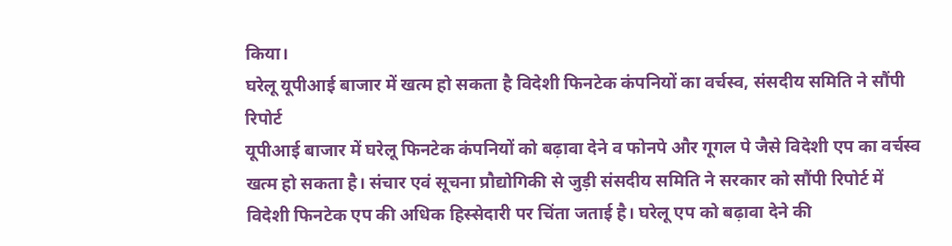किया।
घरेलू यूपीआई बाजार में खत्म हो सकता है विदेशी फिनटेक कंपनियों का वर्चस्व, संसदीय समिति ने सौंपी रिपोर्ट
यूपीआई बाजार में घरेलू फिनटेक कंपनियों को बढ़ावा देने व फोनपे और गूगल पे जैसे विदेशी एप का वर्चस्व खत्म हो सकता है। संचार एवं सूचना प्रौद्योगिकी से जुड़ी संसदीय समिति ने सरकार को सौंपी रिपोर्ट में विदेशी फिनटेक एप की अधिक हिस्सेदारी पर चिंता जताई है। घरेलू एप को बढ़ावा देने की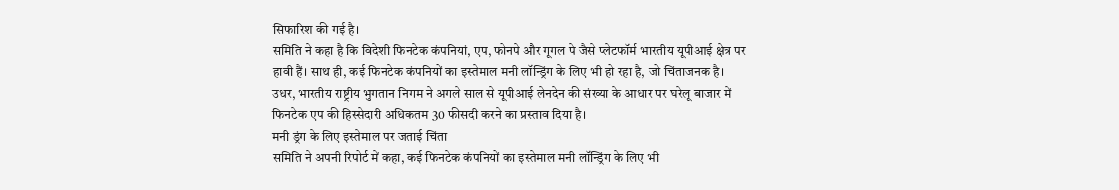सिफारिश की गई है।
समिति ने कहा है कि विदेशी फिनटेक कंपनियां, एप, फोनपे और गूगल पे जैसे प्लेटफॉर्म भारतीय यूपीआई क्षेत्र पर हावी हैं। साथ ही, कई फिनटेक कंपनियों का इस्तेमाल मनी लॉन्ड्रिंग के लिए भी हो रहा है, जो चिंताजनक है। उधर, भारतीय राष्ट्रीय भुगतान निगम ने अगले साल से यूपीआई लेनदेन की संख्या के आधार पर घरेलू बाजार में फिनटेक एप की हिस्सेदारी अधिकतम 30 फीसदी करने का प्रस्ताव दिया है।
मनी ड्रंग के लिए इस्तेमाल पर जताई चिंता
समिति ने अपनी रिपोर्ट में कहा, कई फिनटेक कंपनियों का इस्तेमाल मनी लॉन्ड्रिंग के लिए भी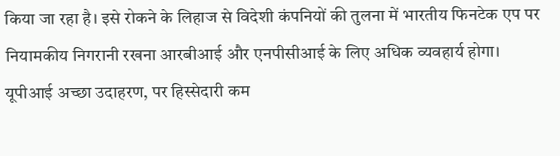किया जा रहा है। इसे रोकने के लिहाज से विदेशी कंपनियों की तुलना में भारतीय फिनटेक एप पर नियामकीय निगरानी रखना आरबीआई और एनपीसीआई के लिए अधिक व्यवहार्य होगा।
यूपीआई अच्छा उदाहरण, पर हिस्सेदारी कम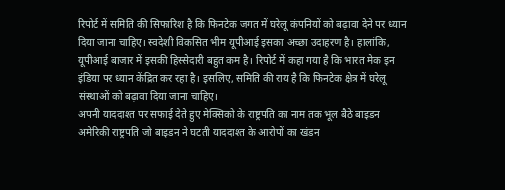रिपोर्ट में समिति की सिफारिश है कि फिनटेक जगत में घरेलू कंपनियों को बढ़ावा देने पर ध्यान दिया जाना चाहिए। स्वदेशी विकसित भीम यूपीआई इसका अच्छा उदाहरण है। हालांकि, यूपीआई बाजार में इसकी हिस्सेदारी बहुत कम है। रिपोर्ट में कहा गया है कि भारत मेक इन इंडिया पर ध्यान केंद्रित कर रहा है। इसलिए, समिति की राय है कि फिनटेक क्षेत्र में घरेलू संस्थाओं को बढ़ावा दिया जाना चाहिए।
अपनी याददाश्त पर सफाई देते हुए मेक्सिको के राष्ट्रपति का नाम तक भूल बैठे बाइडन
अमेरिकी राष्ट्रपति जो बाइडन ने घटती याददाश्त के आरोपों का खंडन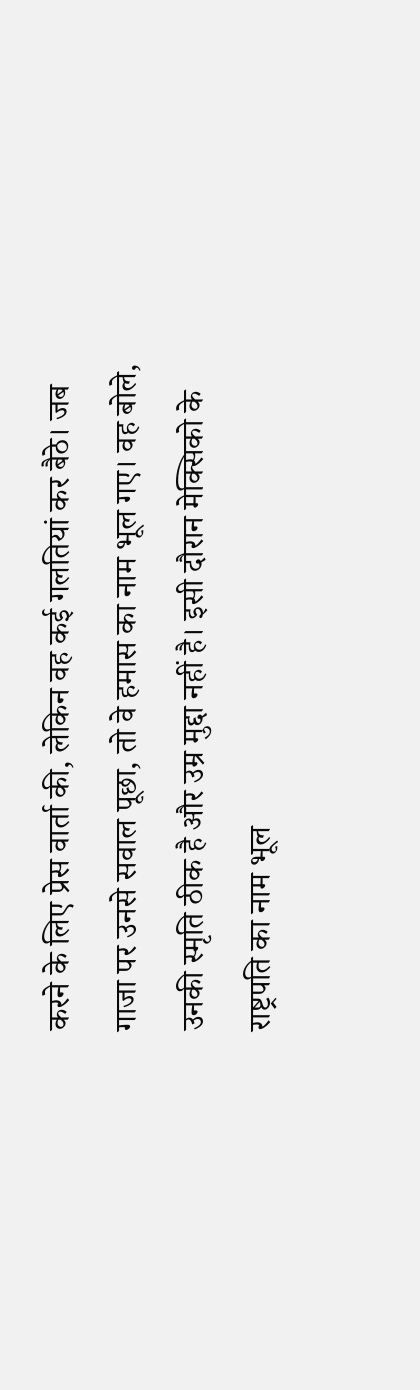करने के लिए प्रेस वार्ता की, लेकिन वह कई गलतियां कर बैठे। जब गाजा पर उनसे सवाल पूछा, तो वे हमास का नाम भूल गए। वह बोले, उनकी स्मृति ठीक है और उम्र मुद्दा नहीं है। इसी दौरान मेक्सिको के राष्ट्रपति का नाम भूल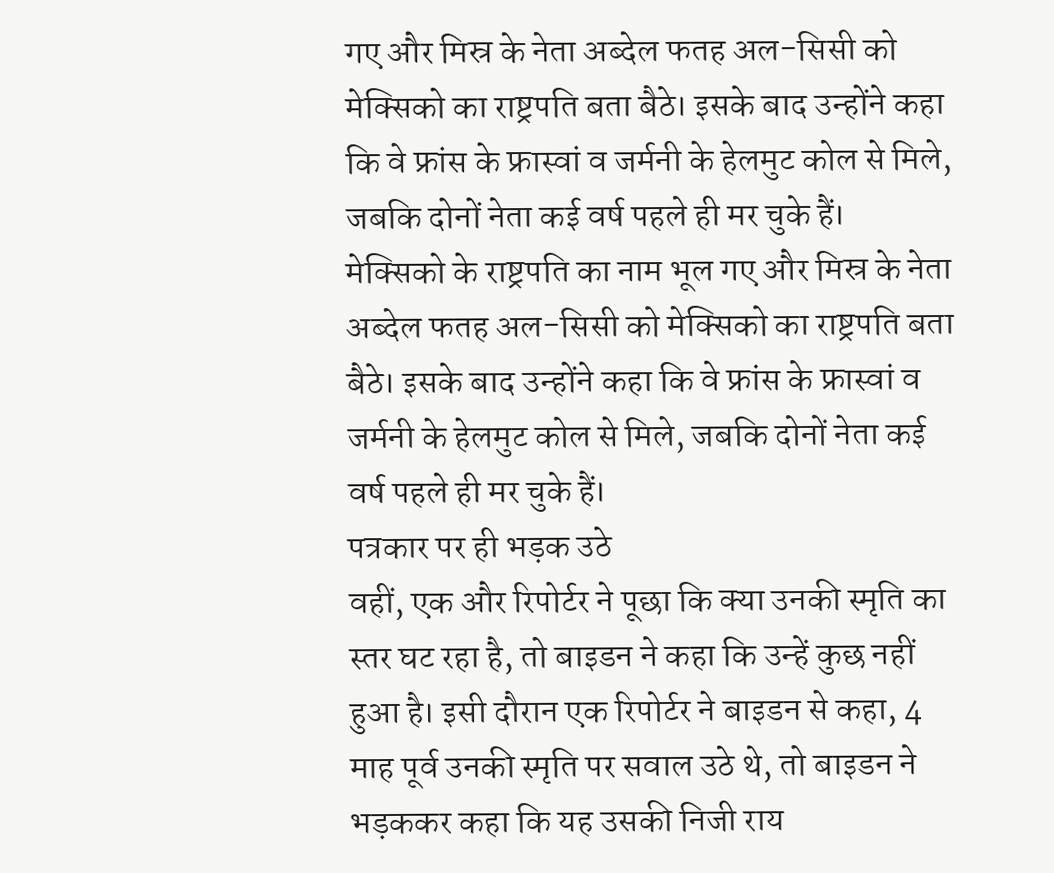गए और मिस्र के नेता अब्देल फतह अल-सिसी को मेक्सिको का राष्ट्रपति बता बैठे। इसके बाद उन्होंने कहा कि वे फ्रांस के फ्रास्वां व जर्मनी के हेलमुट कोल से मिले, जबकि दोनों नेता कई वर्ष पहले ही मर चुके हैं।
मेक्सिको के राष्ट्रपति का नाम भूल गए और मिस्र के नेता अब्देल फतह अल-सिसी को मेक्सिको का राष्ट्रपति बता बैठे। इसके बाद उन्होंने कहा कि वे फ्रांस के फ्रास्वां व जर्मनी के हेलमुट कोल से मिले, जबकि दोनों नेता कई वर्ष पहले ही मर चुके हैं।
पत्रकार पर ही भड़क उठे
वहीं, एक और रिपोर्टर ने पूछा कि क्या उनकी स्मृति का स्तर घट रहा है, तो बाइडन ने कहा कि उन्हें कुछ नहीं हुआ है। इसी दौरान एक रिपोर्टर ने बाइडन से कहा, 4 माह पूर्व उनकी स्मृति पर सवाल उठे थे, तो बाइडन ने भड़ककर कहा कि यह उसकी निजी राय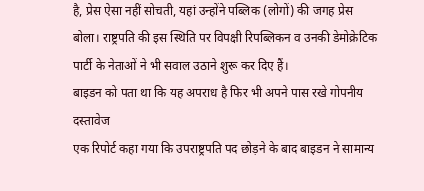है, प्रेस ऐसा नहीं सोचती, यहां उन्होंने पब्लिक (लोगों) की जगह प्रेस बोला। राष्ट्रपति की इस स्थिति पर विपक्षी रिपब्लिकन व उनकी डेमोक्रेटिक पार्टी के नेताओं ने भी सवाल उठाने शुरू कर दिए हैं।
बाइडन को पता था कि यह अपराध है फिर भी अपने पास रखे गोपनीय दस्तावेज
एक रिपोर्ट कहा गया कि उपराष्ट्रपति पद छोड़ने के बाद बाइडन ने सामान्य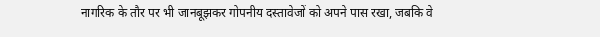नागरिक के तौर पर भी जानबूझकर गोपनीय दस्तावेजों को अपने पास रखा, जबकि वे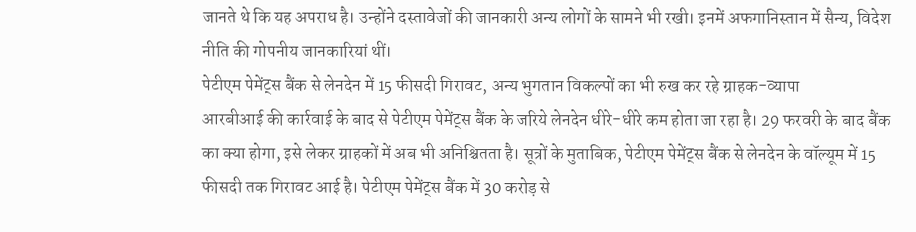जानते थे कि यह अपराध है। उन्होंने दस्तावेजों की जानकारी अन्य लोगों के सामने भी रखी। इनमें अफगानिस्तान में सैन्य, विदेश नीति की गोपनीय जानकारियां थीं।
पेटीएम पेमेंट्स बैंक से लेनदेन में 15 फीसदी गिरावट, अन्य भुगतान विकल्पों का भी रुख कर रहे ग्राहक-व्यापा
आरबीआई की कार्रवाई के बाद से पेटीएम पेमेंट्स बैंक के जरिये लेनदेन धीरे-धीरे कम होता जा रहा है। 29 फरवरी के बाद बैंक का क्या होगा, इसे लेकर ग्राहकों में अब भी अनिश्चितता है। सूत्रों के मुताबिक, पेटीएम पेमेंट्स बैंक से लेनदेन के वॉल्यूम में 15 फीसदी तक गिरावट आई है। पेटीएम पेमेंट्स बैंक में 30 करोड़ से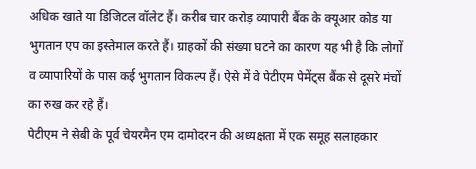अधिक खाते या डिजिटल वॉलेट हैं। करीब चार करोड़ व्यापारी बैंक के क्यूआर कोड या भुगतान एप का इस्तेमाल करते हैं। ग्राहकों की संख्या घटने का कारण यह भी है कि लोगों व व्यापारियों के पास कई भुगतान विकल्प हैं। ऐसे में वे पेटीएम पेमेंट्स बैंक से दूसरे मंचों का रुख कर रहे हैं।
पेटीएम ने सेबी के पूर्व चेयरमैन एम दामोदरन की अध्यक्षता में एक समूह सलाहकार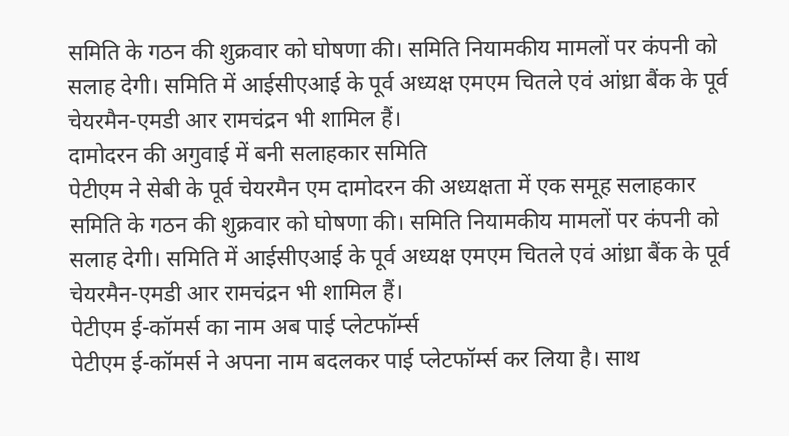समिति के गठन की शुक्रवार को घोषणा की। समिति नियामकीय मामलों पर कंपनी को सलाह देगी। समिति में आईसीएआई के पूर्व अध्यक्ष एमएम चितले एवं आंध्रा बैंक के पूर्व चेयरमैन-एमडी आर रामचंद्रन भी शामिल हैं।
दामोदरन की अगुवाई में बनी सलाहकार समिति
पेटीएम ने सेबी के पूर्व चेयरमैन एम दामोदरन की अध्यक्षता में एक समूह सलाहकार समिति के गठन की शुक्रवार को घोषणा की। समिति नियामकीय मामलों पर कंपनी को सलाह देगी। समिति में आईसीएआई के पूर्व अध्यक्ष एमएम चितले एवं आंध्रा बैंक के पूर्व चेयरमैन-एमडी आर रामचंद्रन भी शामिल हैं।
पेटीएम ई-कॉमर्स का नाम अब पाई प्लेटफॉर्म्स
पेटीएम ई-कॉमर्स ने अपना नाम बदलकर पाई प्लेटफॉर्म्स कर लिया है। साथ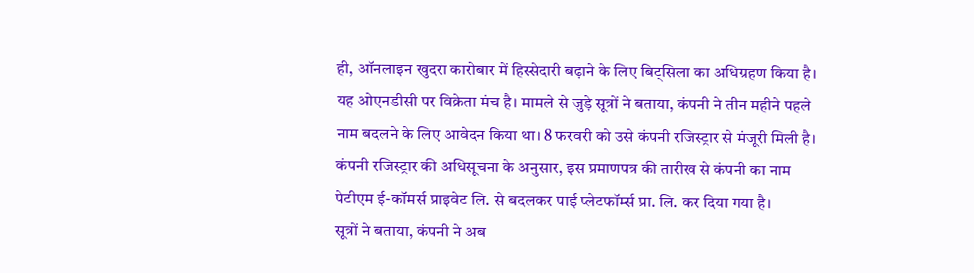ही, ऑनलाइन खुदरा कारोबार में हिस्सेदारी बढ़ाने के लिए बिट्सिला का अधिग्रहण किया है। यह ओएनडीसी पर विक्रेता मंच है। मामले से जुड़े सूत्रों ने बताया, कंपनी ने तीन महीने पहले नाम बदलने के लिए आवेदन किया था। 8 फरवरी को उसे कंपनी रजिस्ट्रार से मंजूरी मिली है। कंपनी रजिस्ट्रार की अधिसूचना के अनुसार, इस प्रमाणपत्र की तारीख से कंपनी का नाम पेटीएम ई-कॉमर्स प्राइवेट लि. से बदलकर पाई प्लेटफॉर्म्स प्रा. लि. कर दिया गया है।
सूत्रों ने बताया, कंपनी ने अब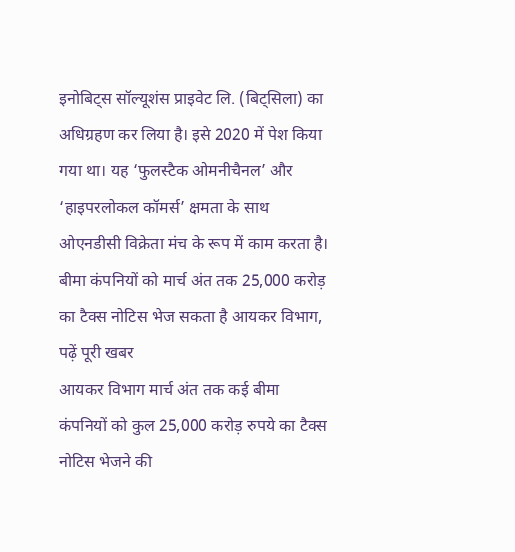इनोबिट्स सॉल्यूशंस प्राइवेट लि. (बिट्सिला) का अधिग्रहण कर लिया है। इसे 2020 में पेश किया गया था। यह ‘फुलस्टैक ओमनीचैनल’ और ‘हाइपरलोकल कॉमर्स’ क्षमता के साथ ओएनडीसी विक्रेता मंच के रूप में काम करता है।
बीमा कंपनियों को मार्च अंत तक 25,000 करोड़ का टैक्स नोटिस भेज सकता है आयकर विभाग, पढ़ें पूरी खबर
आयकर विभाग मार्च अंत तक कई बीमा कंपनियों को कुल 25,000 करोड़ रुपये का टैक्स नोटिस भेजने की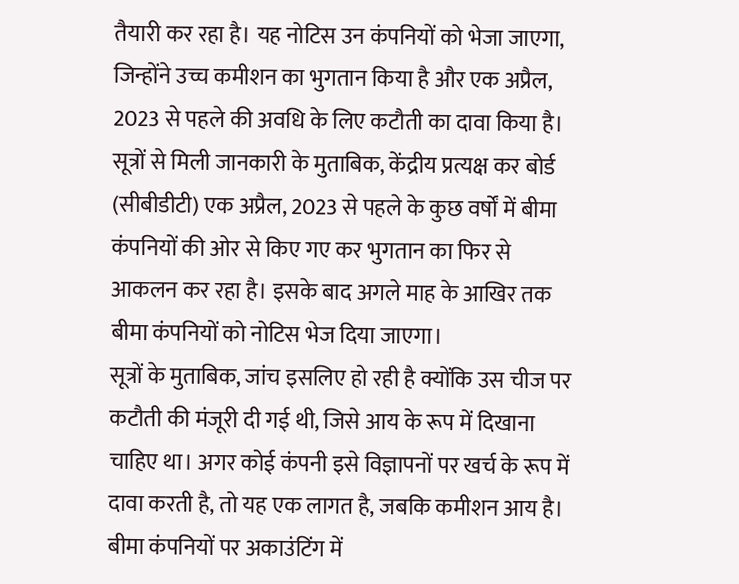तैयारी कर रहा है। यह नोटिस उन कंपनियों को भेजा जाएगा, जिन्होंने उच्च कमीशन का भुगतान किया है और एक अप्रैल, 2023 से पहले की अवधि के लिए कटौती का दावा किया है। सूत्रों से मिली जानकारी के मुताबिक, केंद्रीय प्रत्यक्ष कर बोर्ड (सीबीडीटी) एक अप्रैल, 2023 से पहले के कुछ वर्षों में बीमा कंपनियों की ओर से किए गए कर भुगतान का फिर से आकलन कर रहा है। इसके बाद अगले माह के आखिर तक बीमा कंपनियों को नोटिस भेज दिया जाएगा।
सूत्रों के मुताबिक, जांच इसलिए हो रही है क्योंकि उस चीज पर कटौती की मंजूरी दी गई थी, जिसे आय के रूप में दिखाना चाहिए था। अगर कोई कंपनी इसे विज्ञापनों पर खर्च के रूप में दावा करती है, तो यह एक लागत है, जबकि कमीशन आय है। बीमा कंपनियों पर अकाउंटिंग में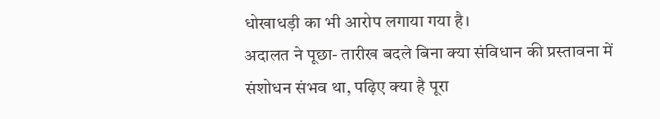धोखाधड़ी का भी आरोप लगाया गया है।
अदालत ने पूछा- तारीख बदले बिना क्या संविधान की प्रस्तावना में संशोधन संभव था, पढ़िए क्या है पूरा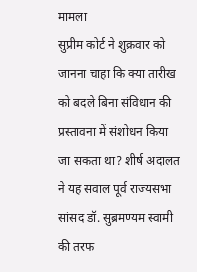मामला
सुप्रीम कोर्ट ने शुक्रवार को जानना चाहा कि क्या तारीख को बदले बिना संविधान की प्रस्तावना में संशोधन किया जा सकता था? शीर्ष अदालत ने यह सवाल पूर्व राज्यसभा सांसद डॉ. सुब्रमण्यम स्वामी की तरफ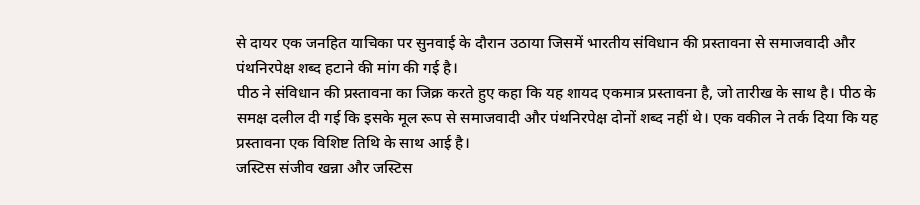से दायर एक जनहित याचिका पर सुनवाई के दौरान उठाया जिसमें भारतीय संविधान की प्रस्तावना से समाजवादी और पंथनिरपेक्ष शब्द हटाने की मांग की गई है।
पीठ ने संविधान की प्रस्तावना का जिक्र करते हुए कहा कि यह शायद एकमात्र प्रस्तावना है, जो तारीख के साथ है। पीठ के समक्ष दलील दी गई कि इसके मूल रूप से समाजवादी और पंथनिरपेक्ष दोनों शब्द नहीं थे। एक वकील ने तर्क दिया कि यह प्रस्तावना एक विशिष्ट तिथि के साथ आई है।
जस्टिस संजीव खन्ना और जस्टिस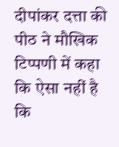दीपांकर दत्ता की पीठ ने मौखिक टिप्पणी में कहा कि ऐसा नहीं है कि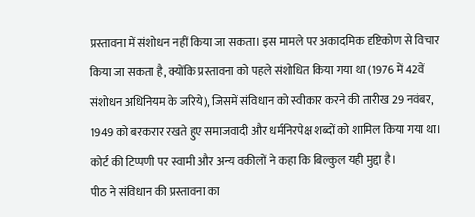प्रस्तावना में संशोधन नहीं किया जा सकता। इस मामले पर अकादमिक दृष्टिकोण से विचार किया जा सकता है, क्योंकि प्रस्तावना को पहले संशोधित किया गया था (1976 में 42वें संशोधन अधिनियम के जरिये), जिसमें संविधान को स्वीकार करने की तारीख 29 नवंबर, 1949 को बरकरार रखते हुए समाजवादी और धर्मनिरपेक्ष शब्दों को शामिल किया गया था। कोर्ट की टिप्पणी पर स्वामी और अन्य वकीलों ने कहा कि बिल्कुल यही मुद्दा है।
पीठ ने संविधान की प्रस्तावना का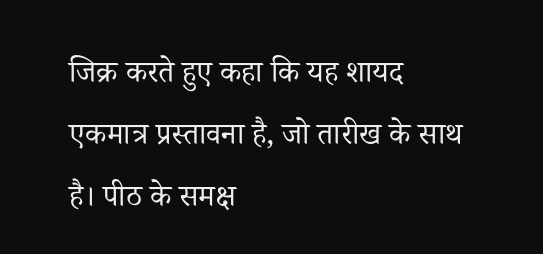जिक्र करते हुए कहा कि यह शायद एकमात्र प्रस्तावना है, जो तारीख के साथ है। पीठ के समक्ष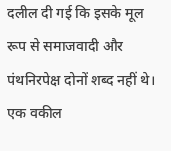दलील दी गई कि इसके मूल रूप से समाजवादी और पंथनिरपेक्ष दोनों शब्द नहीं थे। एक वकील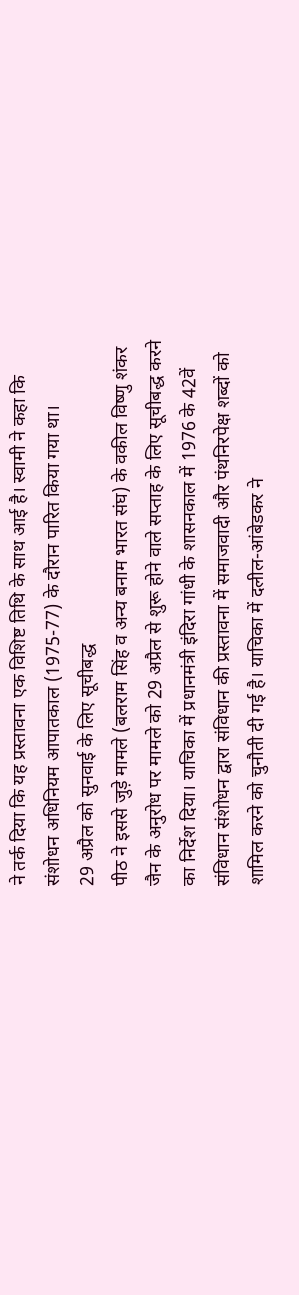ने तर्क दिया कि यह प्रस्तावना एक विशिष्ट तिथि के साथ आई है। स्वामी ने कहा कि संशोधन अधिनियम आपातकाल (1975-77) के दौरान पारित किया गया था।
29 अप्रैल को सुनवाई के लिए सूचीबद्ध
पीठ ने इससे जुड़े मामले (बलराम सिंह व अन्य बनाम भारत संघ) के वकील विष्णु शंकर जैन के अनुरोध पर मामले को 29 अप्रैल से शुरू होने वाले सप्ताह के लिए सूचीबद्ध करने का निर्देश दिया। याचिका में प्रधानमंत्री इंदिरा गांधी के शासनकाल में 1976 के 42वें संविधान संशोधन द्वारा संविधान की प्रस्तावना में समाजवादी और पंथनिरपेक्ष शब्दों को शामिल करने को चुनौती दी गई है। याचिका में दलील-आंबेडकर ने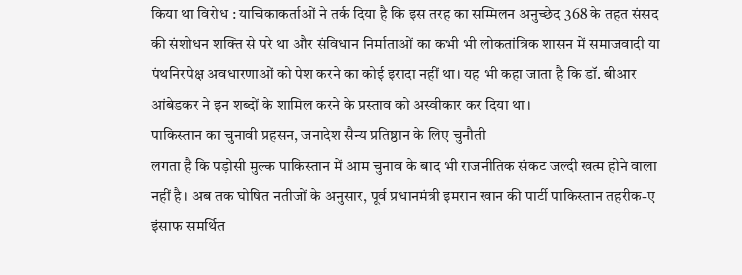किया था विरोध : याचिकाकर्ताओं ने तर्क दिया है कि इस तरह का सम्मिलन अनुच्छेद 368 के तहत संसद की संशोधन शक्ति से परे था और संविधान निर्माताओं का कभी भी लोकतांत्रिक शासन में समाजवादी या पंथनिरपेक्ष अवधारणाओं को पेश करने का कोई इरादा नहीं था। यह भी कहा जाता है कि डॉ. बीआर आंबेडकर ने इन शब्दों के शामिल करने के प्रस्ताव को अस्वीकार कर दिया था।
पाकिस्तान का चुनावी प्रहसन, जनादेश सैन्य प्रतिष्ठान के लिए चुनौती
लगता है कि पड़ोसी मुल्क पाकिस्तान में आम चुनाव के बाद भी राजनीतिक संकट जल्दी खत्म होने वाला नहीं है। अब तक घोषित नतीजों के अनुसार, पूर्व प्रधानमंत्री इमरान खान की पार्टी पाकिस्तान तहरीक-ए इंसाफ समर्थित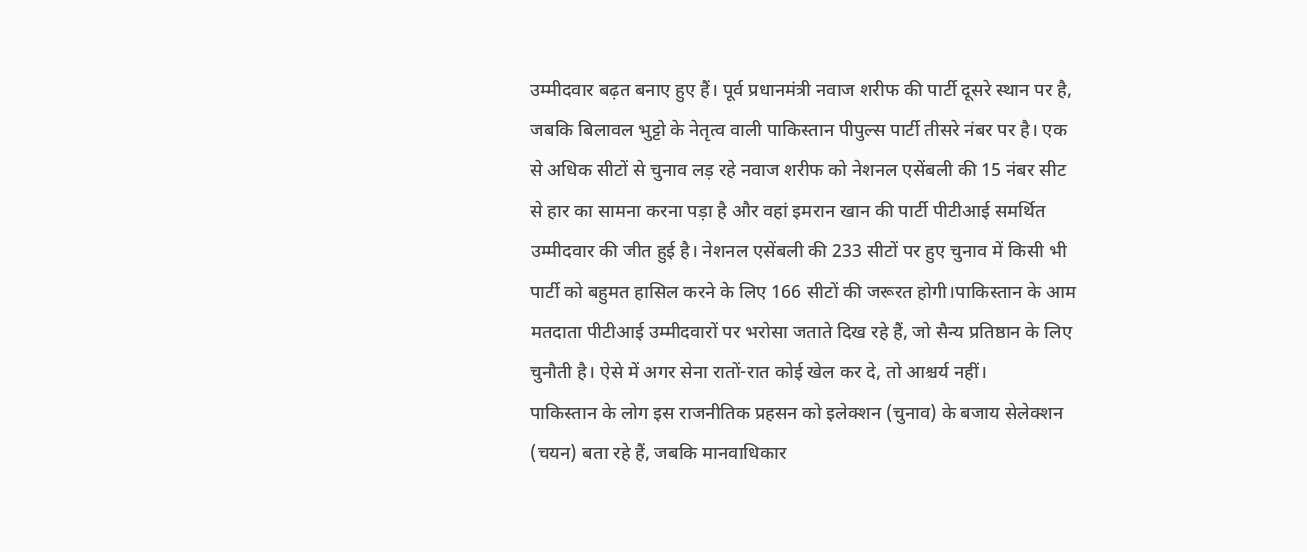उम्मीदवार बढ़त बनाए हुए हैं। पूर्व प्रधानमंत्री नवाज शरीफ की पार्टी दूसरे स्थान पर है, जबकि बिलावल भुट्टो के नेतृत्व वाली पाकिस्तान पीपुल्स पार्टी तीसरे नंबर पर है। एक से अधिक सीटों से चुनाव लड़ रहे नवाज शरीफ को नेशनल एसेंबली की 15 नंबर सीट से हार का सामना करना पड़ा है और वहां इमरान खान की पार्टी पीटीआई समर्थित उम्मीदवार की जीत हुई है। नेशनल एसेंबली की 233 सीटों पर हुए चुनाव में किसी भी पार्टी को बहुमत हासिल करने के लिए 166 सीटों की जरूरत होगी।पाकिस्तान के आम मतदाता पीटीआई उम्मीदवारों पर भरोसा जताते दिख रहे हैं, जो सैन्य प्रतिष्ठान के लिए चुनौती है। ऐसे में अगर सेना रातों-रात कोई खेल कर दे, तो आश्चर्य नहीं।
पाकिस्तान के लोग इस राजनीतिक प्रहसन को इलेक्शन (चुनाव) के बजाय सेलेक्शन (चयन) बता रहे हैं, जबकि मानवाधिकार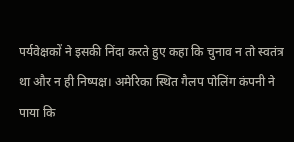पर्यवेक्षकों ने इसकी निंदा करते हुए कहा कि चुनाव न तो स्वतंत्र था और न ही निष्पक्ष। अमेरिका स्थित गैलप पोलिंग कंपनी ने पाया कि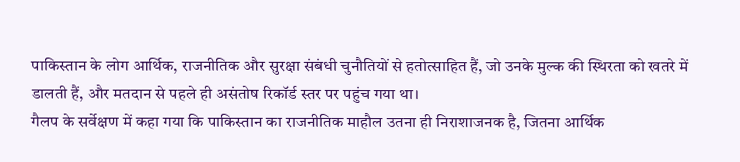पाकिस्तान के लोग आर्थिक, राजनीतिक और सुरक्षा संबंधी चुनौतियों से हतोत्साहित हैं, जो उनके मुल्क की स्थिरता को खतरे में डालती हैं, और मतदान से पहले ही असंतोष रिकॉर्ड स्तर पर पहुंच गया था।
गैलप के सर्वेक्षण में कहा गया कि पाकिस्तान का राजनीतिक माहौल उतना ही निराशाजनक है, जितना आर्थिक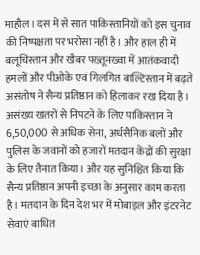माहौल। दस में से सात पाकिस्तानियों को इस चुनाव की निष्पक्षता पर भरोसा नहीं है। और हाल ही में बलूचिस्तान और खैबर पख्तूनख्वा में आतंकवादी हमलों और पीओके एवं गिलगित बाल्टिस्तान में बढ़ते असंतोष ने सैन्य प्रतिष्ठान को हिलाकर रख दिया है।
असंख्य खतरों से निपटने के लिए पाकिस्तान ने 6,50,000 से अधिक सेना, अर्धसैनिक बलों और पुलिस के जवानों को हजारों मतदान केंद्रों की सुरक्षा के लिए तैनात किया। और यह सुनिश्चित किया कि सैन्य प्रतिष्ठान अपनी इच्छा के अनुसार काम करता है। मतदान के दिन देश भर में मोबाइल और इंटरनेट सेवाएं बाधित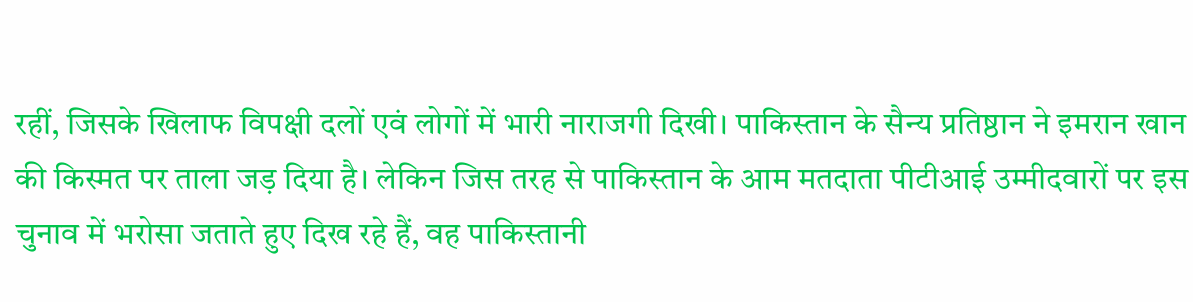रहीं, जिसके खिलाफ विपक्षी दलों एवं लोगों में भारी नाराजगी दिखी। पाकिस्तान के सैन्य प्रतिष्ठान ने इमरान खान की किस्मत पर ताला जड़ दिया है। लेकिन जिस तरह से पाकिस्तान के आम मतदाता पीटीआई उम्मीदवारों पर इस चुनाव में भरोसा जताते हुए दिख रहे हैं, वह पाकिस्तानी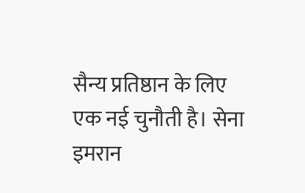सैन्य प्रतिष्ठान के लिए एक नई चुनौती है। सेना इमरान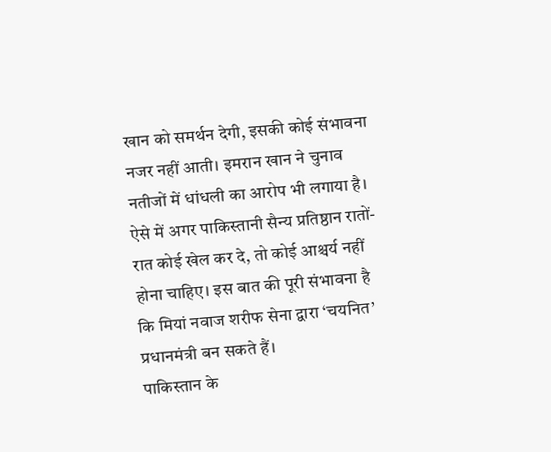खान को समर्थन देगी, इसकी कोई संभावना नजर नहीं आती। इमरान खान ने चुनाव नतीजों में धांधली का आरोप भी लगाया है। ऐसे में अगर पाकिस्तानी सैन्य प्रतिष्ठान रातों-रात कोई खेल कर दे, तो कोई आश्चर्य नहीं होना चाहिए। इस बात की पूरी संभावना है कि मियां नवाज शरीफ सेना द्वारा ‘चयनित’ प्रधानमंत्री बन सकते हैं।
पाकिस्तान के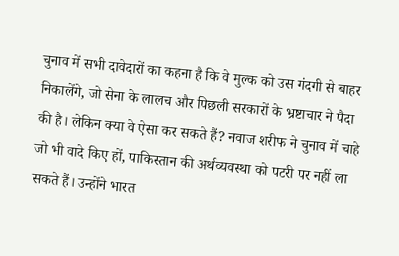चुनाव में सभी दावेदारों का कहना है कि वे मुल्क को उस गंदगी से बाहर निकालेंगे, जो सेना के लालच और पिछली सरकारों के भ्रष्टाचार ने पैदा की है। लेकिन क्या वे ऐसा कर सकते हैं? नवाज शरीफ ने चुनाव में चाहे जो भी वादे किए हों, पाकिस्तान की अर्थव्यवस्था को पटरी पर नहीं ला सकते हैं। उन्होंने भारत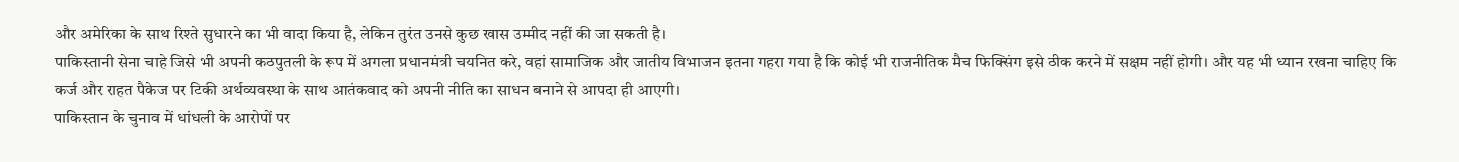और अमेरिका के साथ रिश्ते सुधारने का भी वादा किया है, लेकिन तुरंत उनसे कुछ खास उम्मीद नहीं की जा सकती है।
पाकिस्तानी सेना चाहे जिसे भी अपनी कठपुतली के रूप में अगला प्रधानमंत्री चयनित करे, वहां सामाजिक और जातीय विभाजन इतना गहरा गया है कि कोई भी राजनीतिक मैच फिक्सिंग इसे ठीक करने में सक्षम नहीं होगी। और यह भी ध्यान रखना चाहिए कि कर्ज और राहत पैकेज पर टिकी अर्थव्यवस्था के साथ आतंकवाद को अपनी नीति का साधन बनाने से आपदा ही आएगी।
पाकिस्तान के चुनाव में धांधली के आरोपों पर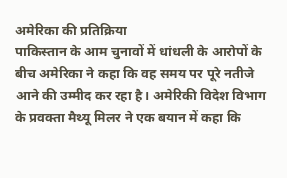अमेरिका की प्रतिक्रिया
पाकिस्तान के आम चुनावों में धांधली के आरोपों के बीच अमेरिका ने कहा कि वह समय पर पूरे नतीजे आने की उम्मीद कर रहा है। अमेरिकी विदेश विभाग के प्रवक्ता मैथ्यू मिलर ने एक बयान में कहा कि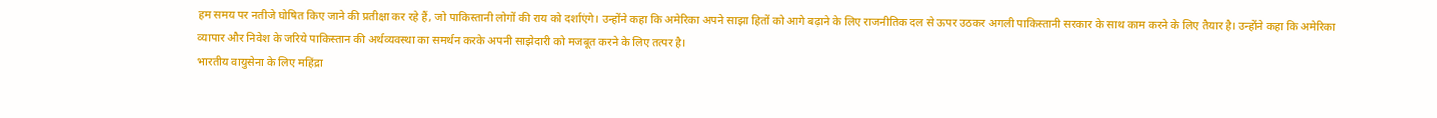हम समय पर नतीजे घोषित किए जाने की प्रतीक्षा कर रहे हैं, जो पाकिस्तानी लोगों की राय को दर्शाएंगे। उन्होंने कहा कि अमेरिका अपने साझा हितों को आगे बढ़ाने के लिए राजनीतिक दल से ऊपर उठकर अगली पाकिस्तानी सरकार के साथ काम करने के लिए तैयार है। उन्होंने कहा कि अमेरिका व्यापार और निवेश के जरिये पाकिस्तान की अर्थव्यवस्था का समर्थन करके अपनी साझेदारी को मजबूत करने के लिए तत्पर है।
भारतीय वायुसेना के लिए महिंद्रा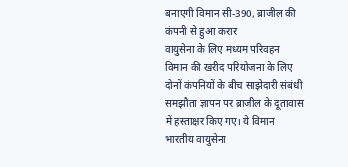बनाएगी विमान सी-390, ब्राजील की कंपनी से हुआ करार
वायुसेना के लिए मध्यम परिवहन विमान की खरीद परियोजना के लिए दोनों कंपनियों के बीच साझेदारी संबंधी समझौता ज्ञापन पर ब्राजील के दूतावास में हस्ताक्षर किए गए। ये विमान भारतीय वायुसेना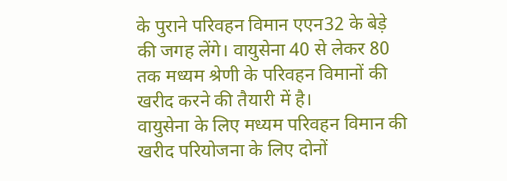के पुराने परिवहन विमान एएन32 के बेड़े की जगह लेंगे। वायुसेना 40 से लेकर 80 तक मध्यम श्रेणी के परिवहन विमानों की खरीद करने की तैयारी में है।
वायुसेना के लिए मध्यम परिवहन विमान की खरीद परियोजना के लिए दोनों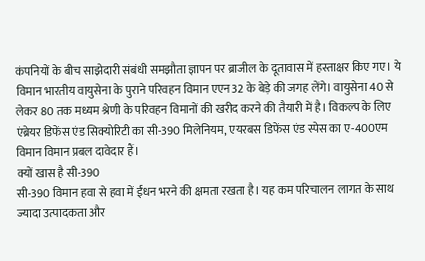कंपनियों के बीच साझेदारी संबंधी समझौता ज्ञापन पर ब्राजील के दूतावास में हस्ताक्षर किए गए। ये विमान भारतीय वायुसेना के पुराने परिवहन विमान एएन32 के बेड़े की जगह लेंगे। वायुसेना 40 से लेकर 80 तक मध्यम श्रेणी के परिवहन विमानों की खरीद करने की तैयारी में है। विकल्प के लिए एंब्रेयर डिफेंस एंड सिक्योरिटी का सी-390 मिलेनियम, एयरबस डिफेंस एंड स्पेस का ए-400एम विमान विमान प्रबल दावेदार हैं।
क्यों खास है सी-390
सी-390 विमान हवा से हवा में ईंधन भरने की क्षमता रखता है। यह कम परिचालन लागत के साथ ज्यादा उत्पादकता और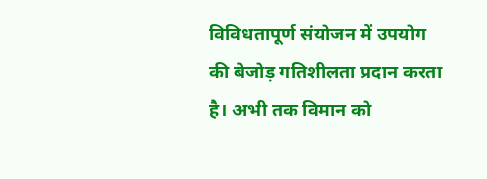विविधतापूर्ण संयोजन में उपयोग की बेजोड़ गतिशीलता प्रदान करता है। अभी तक विमान को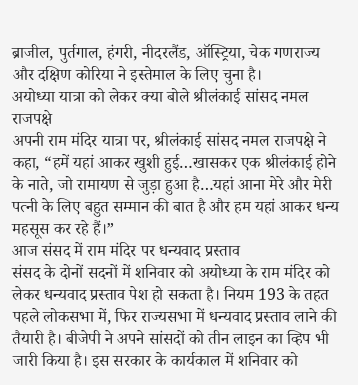ब्राजील, पुर्तगाल, हंगरी, नीदरलैंड, ऑस्ट्रिया, चेक गणराज्य और दक्षिण कोरिया ने इस्तेमाल के लिए चुना है।
अयोध्या यात्रा को लेकर क्या बोले श्रीलंकाई सांसद नमल राजपक्षे
अपनी राम मंदिर यात्रा पर, श्रीलंकाई सांसद नमल राजपक्षे ने कहा, “हमें यहां आकर खुशी हुई…खासकर एक श्रीलंकाई होने के नाते, जो रामायण से जुड़ा हुआ है…यहां आना मेरे और मेरी पत्नी के लिए बहुत सम्मान की बात है और हम यहां आकर धन्य महसूस कर रहे हैं।”
आज संसद में राम मंदिर पर धन्यवाद प्रस्ताव
संसद के दोनों सदनों में शनिवार को अयोध्या के राम मंदिर को लेकर धन्यवाद प्रस्ताव पेश हो सकता है। नियम 193 के तहत पहले लोकसभा में, फिर राज्यसभा में धन्यवाद प्रस्ताव लाने की तैयारी है। बीजेपी ने अपने सांसदों को तीन लाइन का व्हिप भी जारी किया है। इस सरकार के कार्यकाल में शनिवार को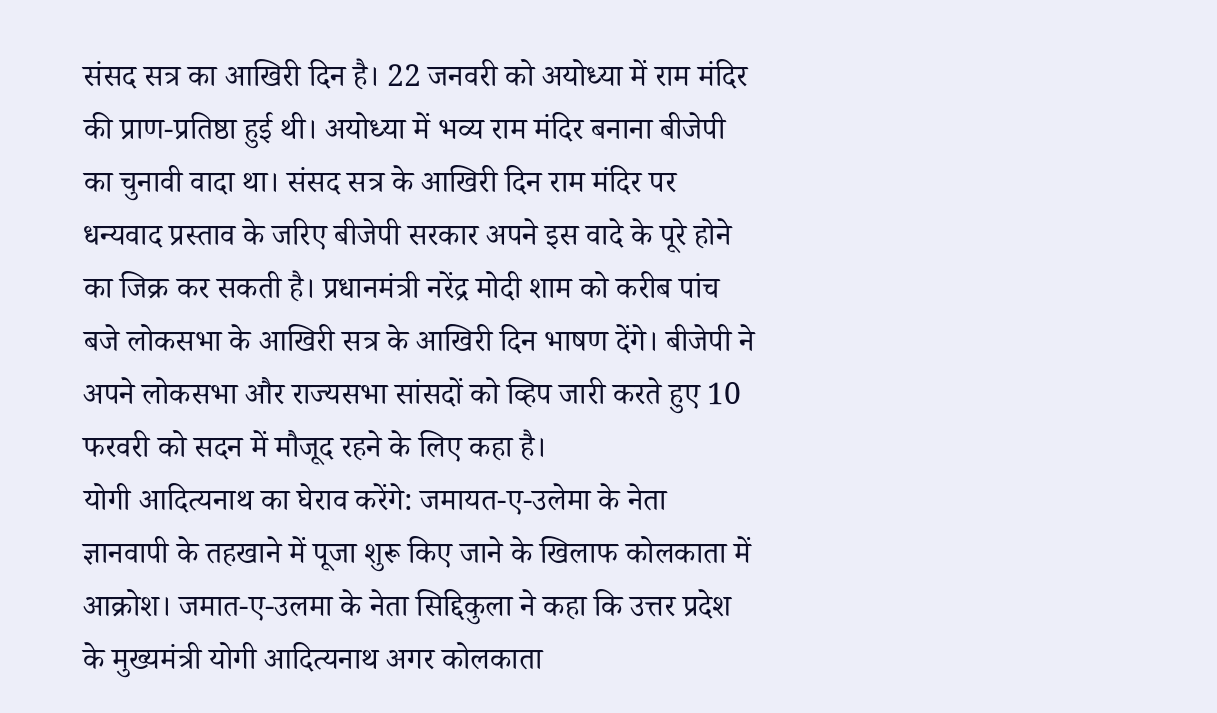संसद सत्र का आखिरी दिन है। 22 जनवरी को अयोध्या में राम मंदिर की प्राण-प्रतिष्ठा हुई थी। अयोध्या में भव्य राम मंदिर बनाना बीजेपी का चुनावी वादा था। संसद सत्र के आखिरी दिन राम मंदिर पर धन्यवाद प्रस्ताव के जरिए बीजेपी सरकार अपने इस वादे के पूरे होने का जिक्र कर सकती है। प्रधानमंत्री नरेंद्र मोदी शाम को करीब पांच बजे लोकसभा के आखिरी सत्र के आखिरी दिन भाषण देंगे। बीजेपी ने अपने लोकसभा और राज्यसभा सांसदों को व्हिप जारी करते हुए 10 फरवरी को सदन में मौजूद रहने के लिए कहा है।
योगी आदित्यनाथ का घेराव करेंगे: जमायत-ए-उलेमा के नेता
ज्ञानवापी के तहखाने में पूजा शुरू किए जाने के खिलाफ कोलकाता में आक्रोश। जमात-ए-उलमा के नेता सिद्दिकुला ने कहा कि उत्तर प्रदेश के मुख्यमंत्री योगी आदित्यनाथ अगर कोलकाता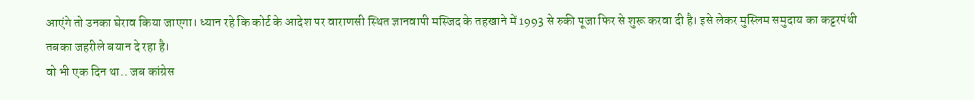आएंगे तो उनका घेराव किया जाएगा। ध्यान रहे कि कोर्ट के आदेश पर वाराणसी स्थित ज्ञानवापी मस्जिद के तहखाने में 1993 से रुकी पूजा फिर से शुरू करवा दी है। इसे लेकर मुस्लिम समुदाय का कट्टरपंथी तबका जहरीले बयान दे रहा है।
वो भी एक दिन था.. जब कांग्रेस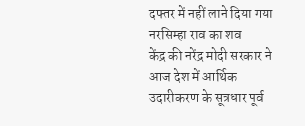दफ्तर में नहीं लाने दिया गया नरसिम्हा राव का शव
केंद्र की नरेंद्र मोदी सरकार ने आज देश में आर्थिक उदारीकरण के सूत्रधार पूर्व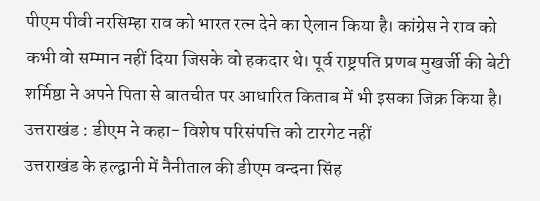पीएम पीवी नरसिम्हा राव को भारत रत्न देने का ऐलान किया है। कांग्रेस ने राव को कभी वो सम्मान नहीं दिया जिसके वो हकदार थे। पूर्व राष्ट्रपति प्रणब मुखर्जी की बेटी शर्मिष्ठा ने अपने पिता से बातचीत पर आधारित किताब में भी इसका जिक्र किया है।
उत्तराखंड : डीएम ने कहा- विशेष परिसंपत्ति को टारगेट नहीं
उत्तराखंड के हल्द्वानी में नैनीताल की डीएम वन्दना सिंह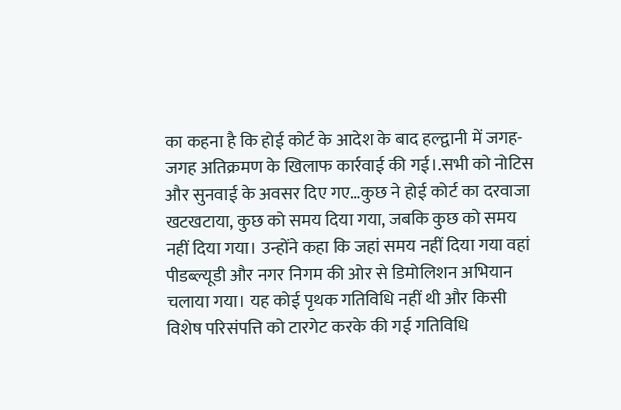का कहना है कि होई कोर्ट के आदेश के बाद हल्द्वानी में जगह-जगह अतिक्रमण के खिलाफ कार्रवाई की गई।.सभी को नोटिस और सुनवाई के अवसर दिए गए…कुछ ने होई कोर्ट का दरवाजा खटखटाया, कुछ को समय दिया गया, जबकि कुछ को समय नहीं दिया गया। उन्होंने कहा कि जहां समय नहीं दिया गया वहां पीडब्ल्यूडी और नगर निगम की ओर से डिमोलिशन अभियान चलाया गया। यह कोई पृथक गतिविधि नहीं थी और किसी विशेष परिसंपत्ति को टारगेट करके की गई गतिविधि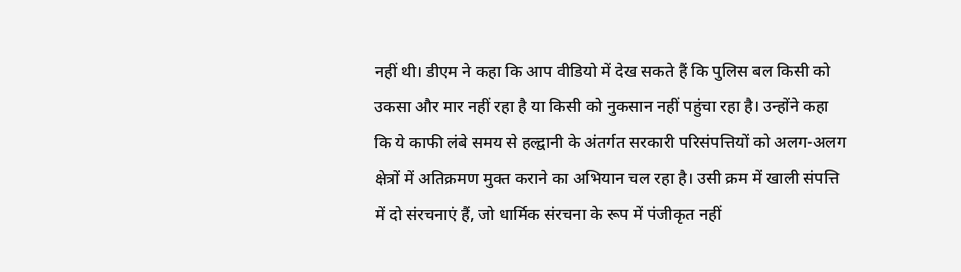नहीं थी। डीएम ने कहा कि आप वीडियो में देख सकते हैं कि पुलिस बल किसी को उकसा और मार नहीं रहा है या किसी को नुकसान नहीं पहुंचा रहा है। उन्होंने कहा कि ये काफी लंबे समय से हल्द्वानी के अंतर्गत सरकारी परिसंपत्तियों को अलग-अलग क्षेत्रों में अतिक्रमण मुक्त कराने का अभियान चल रहा है। उसी क्रम में खाली संपत्ति में दो संरचनाएं हैं, जो धार्मिक संरचना के रूप में पंजीकृत नहीं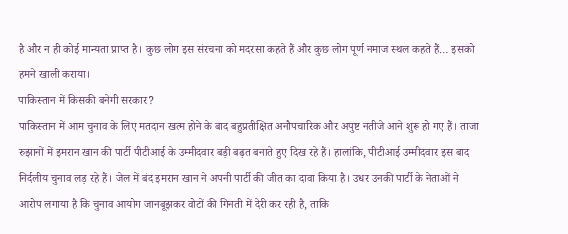है और न ही कोई मान्यता प्राप्त है। कुछ लोग इस संरचना को मदरसा कहते हैं और कुछ लोग पूर्ण नमाज स्थल कहते हैं… इसको हमने खाली कराया।
पाकिस्तान में किसकी बनेगी सरकार?
पाकिस्तान में आम चुनाव के लिए मतदान खत्म होने के बाद बहुप्रतीक्षित अनौपचारिक और अपुष्ट नतीजे आने शुरू हो गए हैं। ताजा रुझानों में इमरान खान की पार्टी पीटीआई के उम्मीदवार बड़ी बढ़त बनाते हुए दिख रहे हैं। हालांकि, पीटीआई उम्मीदवार इस बाद निर्दलीय चुनाव लड़ रहे हैं। जेल में बंद इमरान खान ने अपनी पार्टी की जीत का दावा किया है। उधर उनकी पार्टी के नेताओं ने आरोप लगाया है कि चुनाव आयोग जानबूझकर वोटों की गिनती में देरी कर रही है, ताकि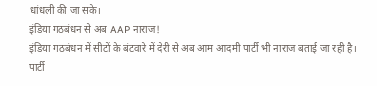धांधली की जा सके।
इंडिया गठबंधन से अब AAP नाराज!
इंडिया गठबंधन में सीटों के बंटवारे में देरी से अब आम आदमी पार्टी भी नाराज बताई जा रही है। पार्टी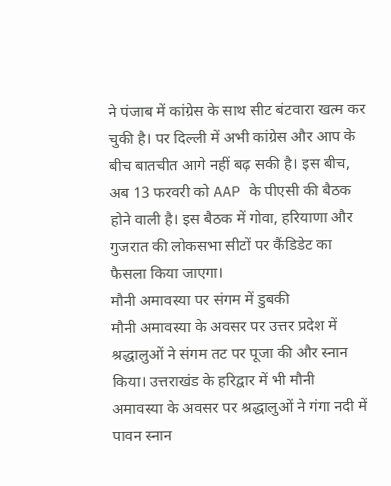ने पंजाब में कांग्रेस के साथ सीट बंटवारा खत्म कर चुकी है। पर दिल्ली में अभी कांग्रेस और आप के बीच बातचीत आगे नहीं बढ़ सकी है। इस बीच, अब 13 फरवरी को AAP के पीएसी की बैठक होने वाली है। इस बैठक में गोवा, हरियाणा और गुजरात की लोकसभा सीटों पर कैंडिडेट का फैसला किया जाएगा।
मौनी अमावस्या पर संगम में डुबकी
मौनी अमावस्या के अवसर पर उत्तर प्रदेश में श्रद्धालुओं ने संगम तट पर पूजा की और स्नान किया। उत्तराखंड के हरिद्वार में भी मौनी अमावस्या के अवसर पर श्रद्धालुओं ने गंगा नदी में पावन स्नान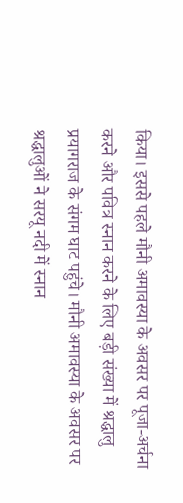किया। इससे पहले मौनी अमावस्या के अवसर पर पूजा-अर्चना करने और पवित्र स्नान करने के लिए बड़ी संख्या में श्रद्धालु प्रयागराज के संगम घाट पहुंचे। मौनी अमावस्या के अवसर पर श्रद्धालुओं ने सरयू नदी में स्नान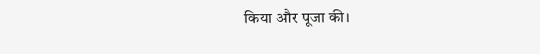किया और पूजा की।